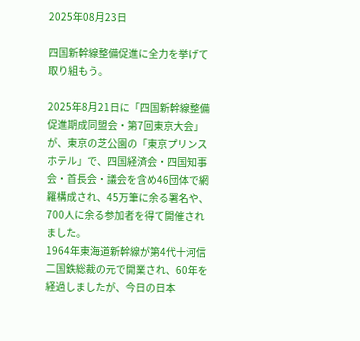2025年08月23日

四国新幹線整備促進に全力を挙げて取り組もう。

2025年8月21日に「四国新幹線整備促進期成同盟会・第7回東京大会」が、東京の芝公園の「東京プリンスホテル」で、四国経済会・四国知事会・首長会・議会を含め46団体で網羅構成され、45万筆に余る署名や、700人に余る参加者を得て開催されました。
1964年東海道新幹線が第4代十河信二国鉄総裁の元で開業され、60年を経過しましたが、今日の日本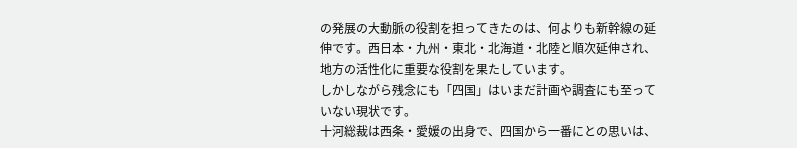の発展の大動脈の役割を担ってきたのは、何よりも新幹線の延伸です。西日本・九州・東北・北海道・北陸と順次延伸され、地方の活性化に重要な役割を果たしています。
しかしながら残念にも「四国」はいまだ計画や調査にも至っていない現状です。
十河総裁は西条・愛媛の出身で、四国から一番にとの思いは、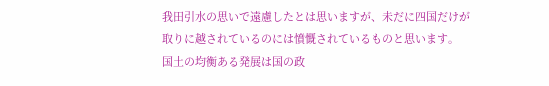我田引水の思いで遠慮したとは思いますが、未だに四国だけが取りに越されているのには憤慨されているものと思います。
国土の均衡ある発展は国の政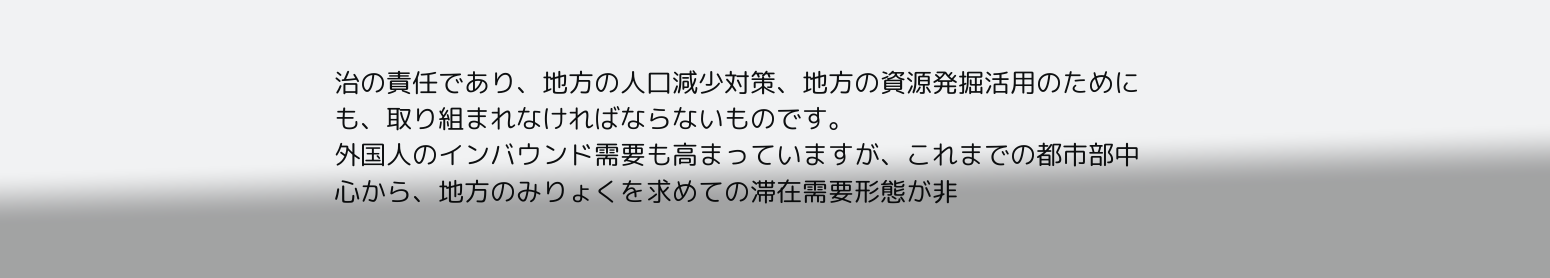治の責任であり、地方の人口減少対策、地方の資源発掘活用のためにも、取り組まれなければならないものです。
外国人のインバウンド需要も高まっていますが、これまでの都市部中心から、地方のみりょくを求めての滞在需要形態が非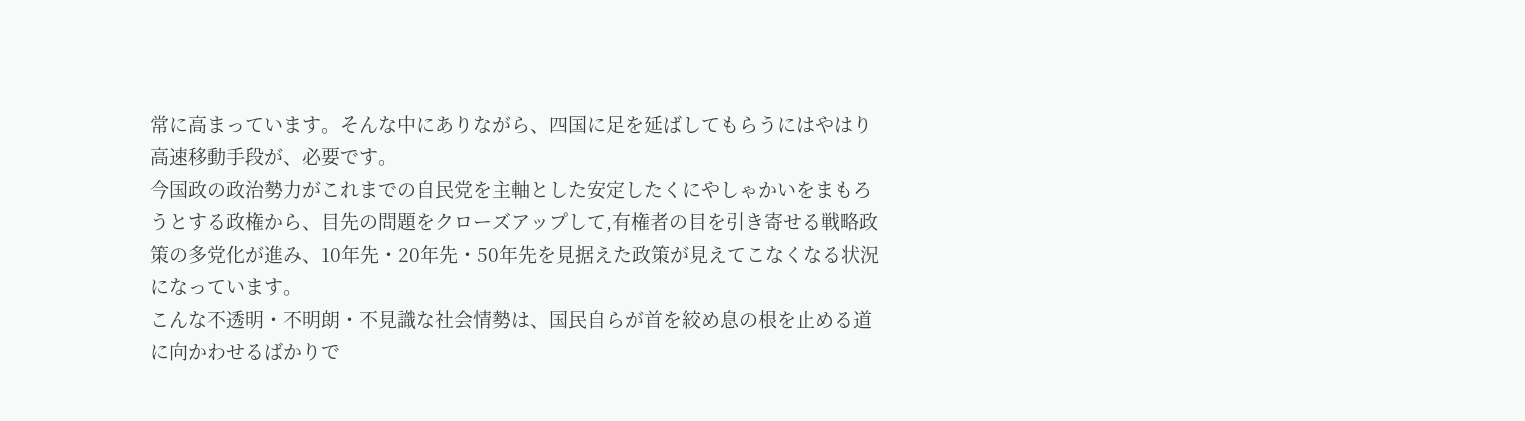常に高まっています。そんな中にありながら、四国に足を延ばしてもらうにはやはり高速移動手段が、必要です。
今国政の政治勢力がこれまでの自民党を主軸とした安定したくにやしゃかいをまもろうとする政権から、目先の問題をクローズアップして,有権者の目を引き寄せる戦略政策の多党化が進み、10年先・20年先・50年先を見据えた政策が見えてこなくなる状況になっています。
こんな不透明・不明朗・不見識な社会情勢は、国民自らが首を絞め息の根を止める道に向かわせるばかりで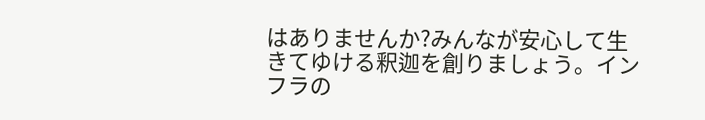はありませんか?みんなが安心して生きてゆける釈迦を創りましょう。インフラの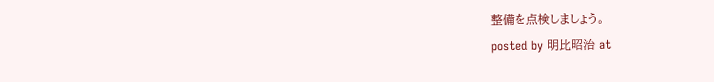整備を点検しましょう。
posted by 明比昭治 at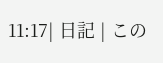11:17| 日記 | この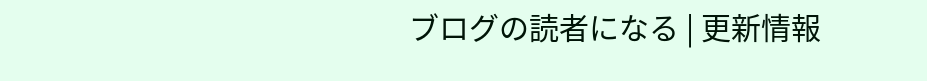ブログの読者になる | 更新情報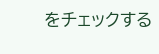をチェックする